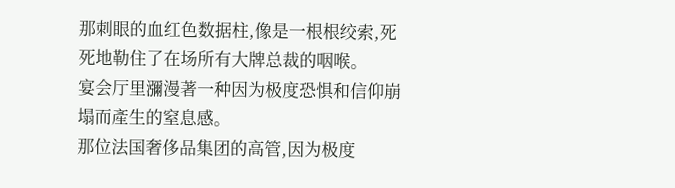那刺眼的血红色数据柱,像是一根根绞索,死死地勒住了在场所有大牌总裁的咽喉。
宴会厅里瀰漫著一种因为极度恐惧和信仰崩塌而產生的窒息感。
那位法国奢侈品集团的高管,因为极度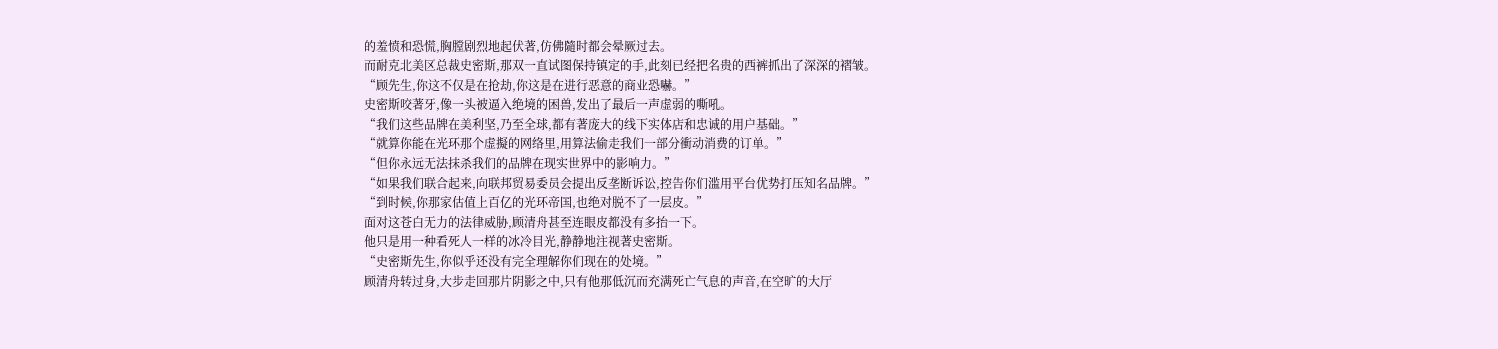的羞愤和恐慌,胸膛剧烈地起伏著,仿佛隨时都会晕厥过去。
而耐克北美区总裁史密斯,那双一直试图保持镇定的手,此刻已经把名贵的西裤抓出了深深的褶皱。
“顾先生,你这不仅是在抢劫,你这是在进行恶意的商业恐嚇。”
史密斯咬著牙,像一头被逼入绝境的困兽,发出了最后一声虚弱的嘶吼。
“我们这些品牌在美利坚,乃至全球,都有著庞大的线下实体店和忠诚的用户基础。”
“就算你能在光环那个虚擬的网络里,用算法偷走我们一部分衝动消费的订单。”
“但你永远无法抹杀我们的品牌在现实世界中的影响力。”
“如果我们联合起来,向联邦贸易委员会提出反垄断诉讼,控告你们滥用平台优势打压知名品牌。”
“到时候,你那家估值上百亿的光环帝国,也绝对脱不了一层皮。”
面对这苍白无力的法律威胁,顾清舟甚至连眼皮都没有多抬一下。
他只是用一种看死人一样的冰冷目光,静静地注视著史密斯。
“史密斯先生,你似乎还没有完全理解你们现在的处境。”
顾清舟转过身,大步走回那片阴影之中,只有他那低沉而充满死亡气息的声音,在空旷的大厅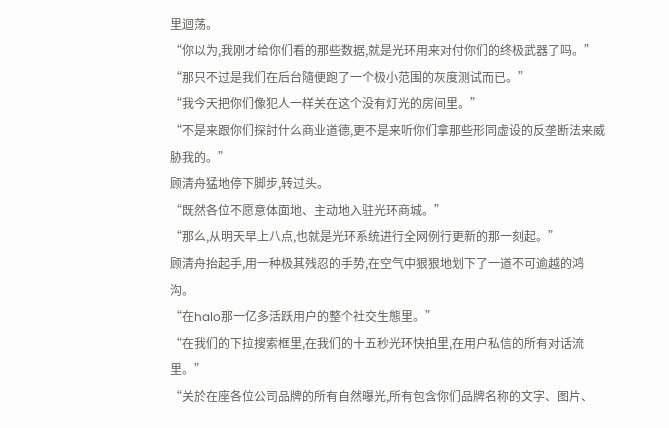里迴荡。
“你以为,我刚才给你们看的那些数据,就是光环用来对付你们的终极武器了吗。”
“那只不过是我们在后台隨便跑了一个极小范围的灰度测试而已。”
“我今天把你们像犯人一样关在这个没有灯光的房间里。”
“不是来跟你们探討什么商业道德,更不是来听你们拿那些形同虚设的反垄断法来威胁我的。”
顾清舟猛地停下脚步,转过头。
“既然各位不愿意体面地、主动地入驻光环商城。”
“那么,从明天早上八点,也就是光环系统进行全网例行更新的那一刻起。”
顾清舟抬起手,用一种极其残忍的手势,在空气中狠狠地划下了一道不可逾越的鸿沟。
“在halo那一亿多活跃用户的整个社交生態里。”
“在我们的下拉搜索框里,在我们的十五秒光环快拍里,在用户私信的所有对话流里。”
“关於在座各位公司品牌的所有自然曝光,所有包含你们品牌名称的文字、图片、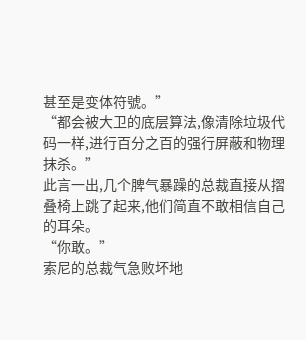甚至是变体符號。”
“都会被大卫的底层算法,像清除垃圾代码一样,进行百分之百的强行屏蔽和物理抹杀。”
此言一出,几个脾气暴躁的总裁直接从摺叠椅上跳了起来,他们简直不敢相信自己的耳朵。
“你敢。”
索尼的总裁气急败坏地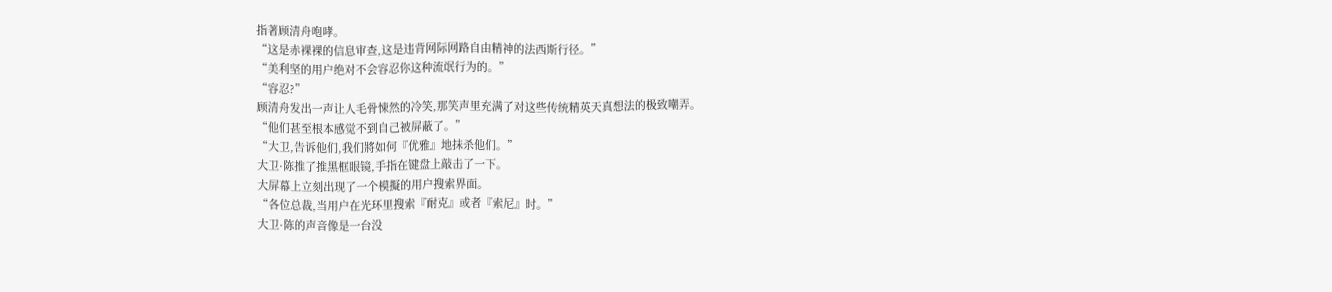指著顾清舟咆哮。
“这是赤裸裸的信息审查,这是违背网际网路自由精神的法西斯行径。”
“美利坚的用户绝对不会容忍你这种流氓行为的。”
“容忍?”
顾清舟发出一声让人毛骨悚然的冷笑,那笑声里充满了对这些传统精英天真想法的极致嘲弄。
“他们甚至根本感觉不到自己被屏蔽了。”
“大卫,告诉他们,我们將如何『优雅』地抹杀他们。”
大卫·陈推了推黑框眼镜,手指在键盘上敲击了一下。
大屏幕上立刻出现了一个模擬的用户搜索界面。
“各位总裁,当用户在光环里搜索『耐克』或者『索尼』时。”
大卫·陈的声音像是一台没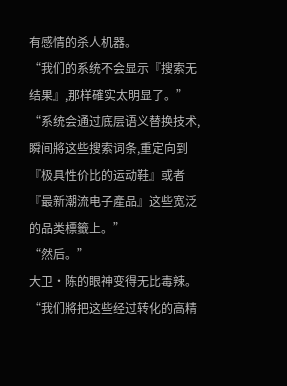有感情的杀人机器。
“我们的系统不会显示『搜索无结果』,那样確实太明显了。”
“系统会通过底层语义替换技术,瞬间將这些搜索词条,重定向到『极具性价比的运动鞋』或者『最新潮流电子產品』这些宽泛的品类標籤上。”
“然后。”
大卫·陈的眼神变得无比毒辣。
“我们將把这些经过转化的高精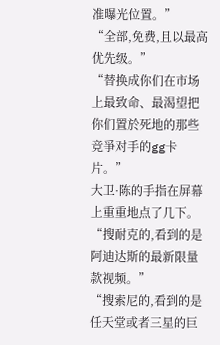准曝光位置。”
“全部,免费,且以最高优先级。”
“替换成你们在市场上最致命、最渴望把你们置於死地的那些竞爭对手的gg卡片。”
大卫·陈的手指在屏幕上重重地点了几下。
“搜耐克的,看到的是阿迪达斯的最新限量款视频。”
“搜索尼的,看到的是任天堂或者三星的巨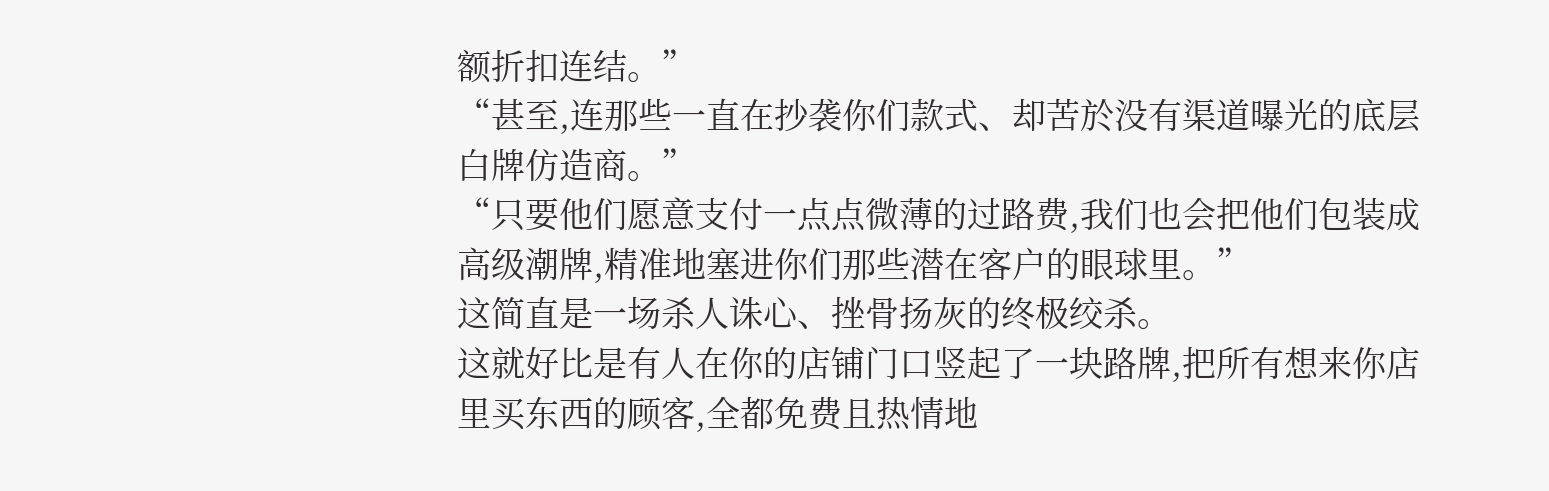额折扣连结。”
“甚至,连那些一直在抄袭你们款式、却苦於没有渠道曝光的底层白牌仿造商。”
“只要他们愿意支付一点点微薄的过路费,我们也会把他们包装成高级潮牌,精准地塞进你们那些潜在客户的眼球里。”
这简直是一场杀人诛心、挫骨扬灰的终极绞杀。
这就好比是有人在你的店铺门口竖起了一块路牌,把所有想来你店里买东西的顾客,全都免费且热情地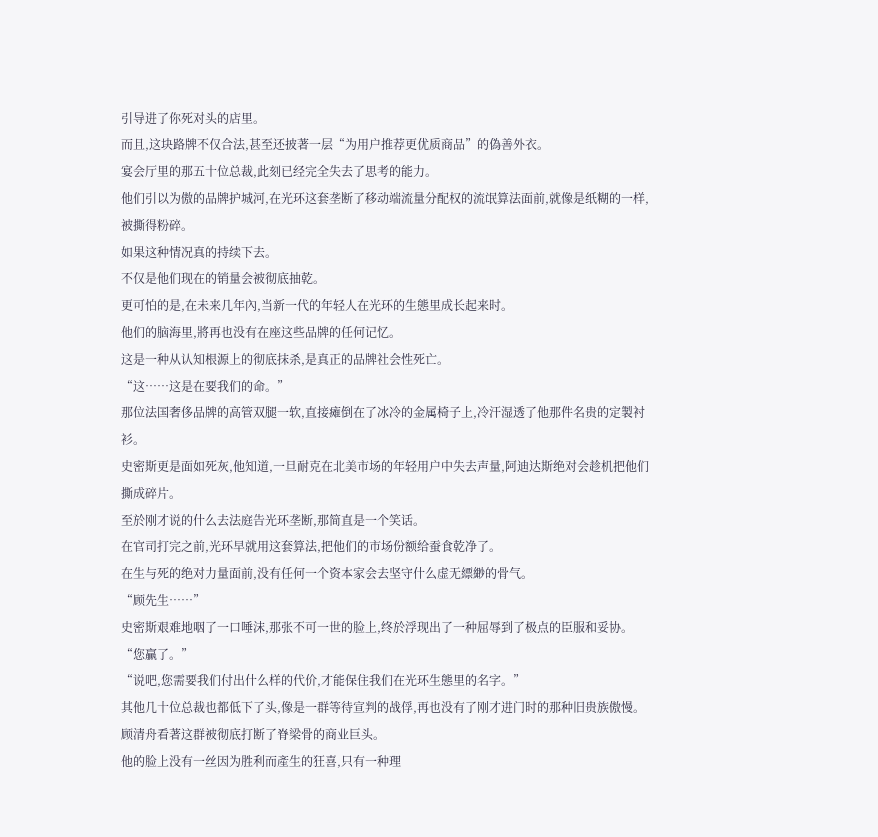引导进了你死对头的店里。
而且,这块路牌不仅合法,甚至还披著一层“为用户推荐更优质商品”的偽善外衣。
宴会厅里的那五十位总裁,此刻已经完全失去了思考的能力。
他们引以为傲的品牌护城河,在光环这套垄断了移动端流量分配权的流氓算法面前,就像是纸糊的一样,被撕得粉碎。
如果这种情况真的持续下去。
不仅是他们现在的销量会被彻底抽乾。
更可怕的是,在未来几年內,当新一代的年轻人在光环的生態里成长起来时。
他们的脑海里,將再也没有在座这些品牌的任何记忆。
这是一种从认知根源上的彻底抹杀,是真正的品牌社会性死亡。
“这……这是在要我们的命。”
那位法国奢侈品牌的高管双腿一软,直接瘫倒在了冰冷的金属椅子上,冷汗湿透了他那件名贵的定製衬衫。
史密斯更是面如死灰,他知道,一旦耐克在北美市场的年轻用户中失去声量,阿迪达斯绝对会趁机把他们撕成碎片。
至於刚才说的什么去法庭告光环垄断,那简直是一个笑话。
在官司打完之前,光环早就用这套算法,把他们的市场份额给蚕食乾净了。
在生与死的绝对力量面前,没有任何一个资本家会去坚守什么虚无縹緲的骨气。
“顾先生……”
史密斯艰难地咽了一口唾沫,那张不可一世的脸上,终於浮现出了一种屈辱到了极点的臣服和妥协。
“您贏了。”
“说吧,您需要我们付出什么样的代价,才能保住我们在光环生態里的名字。”
其他几十位总裁也都低下了头,像是一群等待宣判的战俘,再也没有了刚才进门时的那种旧贵族傲慢。
顾清舟看著这群被彻底打断了脊梁骨的商业巨头。
他的脸上没有一丝因为胜利而產生的狂喜,只有一种理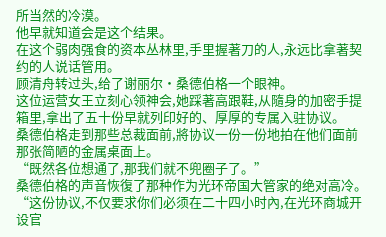所当然的冷漠。
他早就知道会是这个结果。
在这个弱肉强食的资本丛林里,手里握著刀的人,永远比拿著契约的人说话管用。
顾清舟转过头,给了谢丽尔·桑德伯格一个眼神。
这位运营女王立刻心领神会,她踩著高跟鞋,从隨身的加密手提箱里,拿出了五十份早就列印好的、厚厚的专属入驻协议。
桑德伯格走到那些总裁面前,將协议一份一份地拍在他们面前那张简陋的金属桌面上。
“既然各位想通了,那我们就不兜圈子了。”
桑德伯格的声音恢復了那种作为光环帝国大管家的绝对高冷。
“这份协议,不仅要求你们必须在二十四小时內,在光环商城开设官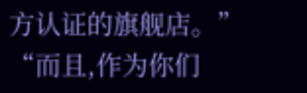方认证的旗舰店。”
“而且,作为你们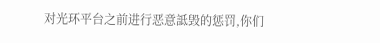对光环平台之前进行恶意詆毁的惩罚,你们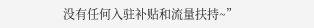没有任何入驻补贴和流量扶持~”